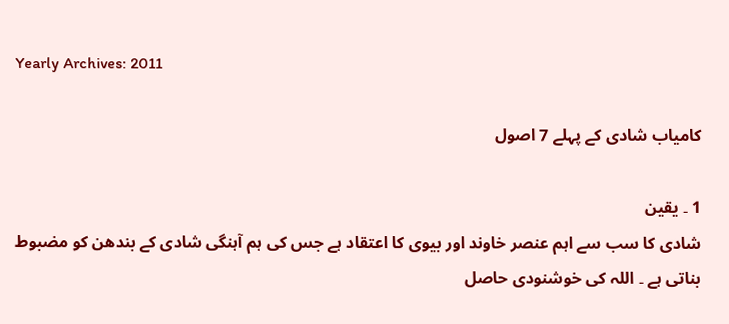Yearly Archives: 2011

کامیاب شادی کے پہلے 7 اصول

1 ۔ يقين
شادی کا سب سے اہم عنصر خاوند اور بيوی کا اعتقاد ہے جس کی ہم آہنگی شادی کے بندھن کو مضبوط بناتی ہے ۔ اللہ کی خوشنودی حاصل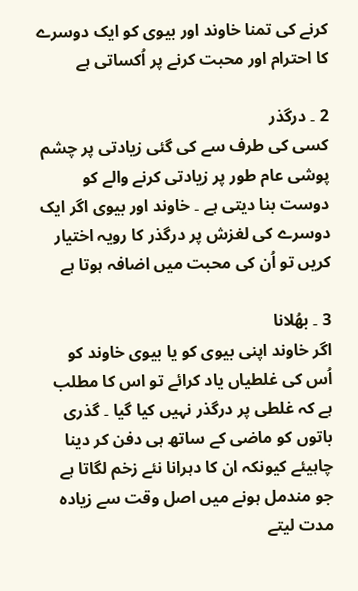کرنے کی تمنا خاوند اور بيوی کو ايک دوسرے کا احترام اور محبت کرنے پر اُکساتی ہے

2 ۔ درگذر
کسی کی طرف سے کی گئی زيادتی پر چشم پوشی عام طور پر زيادتی کرنے والے کو دوست بنا ديتی ہے ۔ خاوند اور بيوی اگر ايک دوسرے کی لغزش پر درگذر کا رويہ اختيار کريں تو اُن کی محبت ميں اضافہ ہوتا ہے

3 ۔ بھُلانا
اگر خاوند اپنی بيوی کو يا بيوی خاوند کو اُس کی غلطياں ياد کرائے تو اس کا مطلب ہے کہ غلطی پر درگذر نہيں کيا گيا ۔ گذری باتوں کو ماضی کے ساتھ ہی دفن کر دينا چاہيئے کيونکہ ان کا دہرانا نئے زخم لگاتا ہے جو مندمل ہونے ميں اصل وقت سے زيادہ مدت ليتے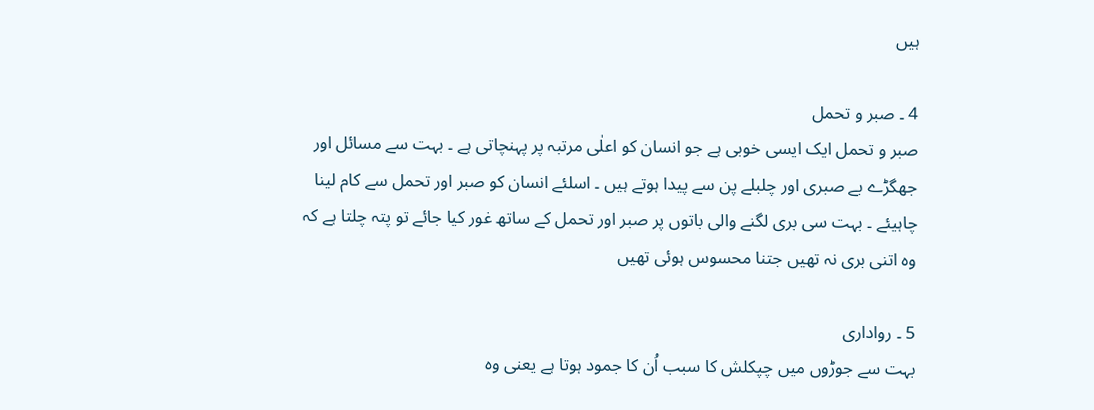ہيں

4 ۔ صبر و تحمل
صبر و تحمل ايک ايسی خوبی ہے جو انسان کو اعلٰی مرتبہ پر پہنچاتی ہے ۔ بہت سے مسائل اور جھگڑے بے صبری اور چلبلے پن سے پيدا ہوتے ہيں ۔ اسلئے انسان کو صبر اور تحمل سے کام لينا چاہيئے ۔ بہت سی بری لگنے والی باتوں پر صبر اور تحمل کے ساتھ غور کيا جائے تو پتہ چلتا ہے کہ وہ اتنی بری نہ تھيں جتنا محسوس ہوئی تھيں

5 ۔ رواداری
بہت سے جوڑوں ميں چپکلش کا سبب اُن کا جمود ہوتا ہے يعنی وہ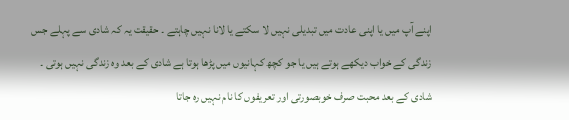اپنے آپ ميں يا اپنی عادت ميں تبديلی نہيں لا سکتے يا لانا نہيں چاہتے ۔ حقيقت يہ کہ شادی سے پہلے جس زندگی کے خواب ديکھے ہوتے ہيں يا جو کچھ کہانيوں ميں پڑھا ہوتا ہے شادی کے بعد وہ زندگی نہيں ہوتی ۔ شادی کے بعد محبت صرف خوبصورتی اور تعريفوں کا نام نہيں رہ جاتا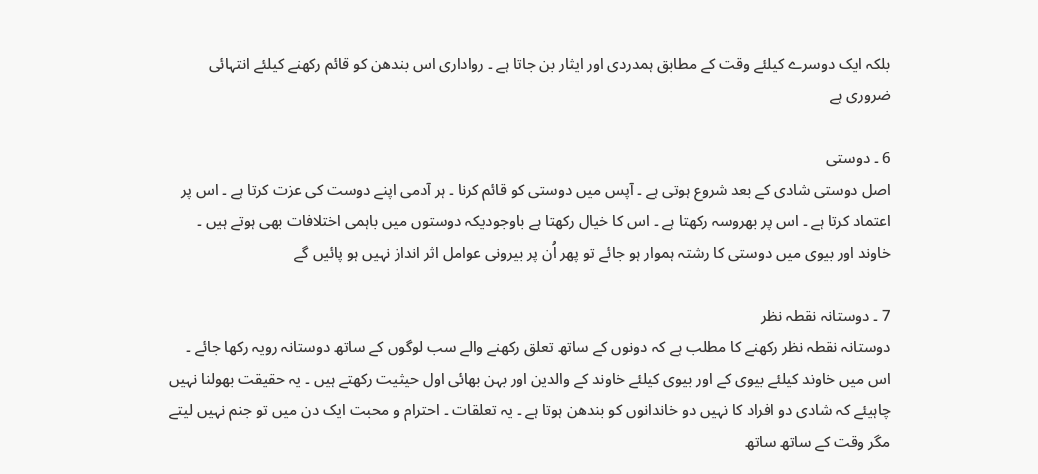بلکہ ايک دوسرے کيلئے وقت کے مطابق ہمدردی اور ايثار بن جاتا ہے ۔ رواداری اس بندھن کو قائم رکھنے کيلئے انتہائی ضروری ہے

6 ۔ دوستی
اصل دوستی شادی کے بعد شروع ہوتی ہے ۔ آپس ميں دوستی کو قائم کرنا ۔ ہر آدمی اپنے دوست کی عزت کرتا ہے ۔ اس پر اعتماد کرتا ہے ۔ اس پر بھروسہ رکھتا ہے ۔ اس کا خيال رکھتا ہے باوجوديکہ دوستوں ميں باہمی اختلافات بھی ہوتے ہيں ۔ خاوند اور بيوی ميں دوستی کا رشتہ ہموار ہو جائے تو پھر اُن پر بيرونی عوامل اثر انداز نہيں ہو پائيں گے

7 ۔ دوستانہ نقطہ نظر
دوستانہ نقطہ نظر رکھنے کا مطلب ہے کہ دونوں کے ساتھ تعلق رکھنے والے سب لوگوں کے ساتھ دوستانہ رويہ رکھا جائے ۔ اس ميں خاوند کيلئے بيوی کے اور بيوی کيلئے خاوند کے والدين اور بہن بھائی اول حيثيت رکھتے ہيں ۔ يہ حقيقت بھولنا نہيں چاہيئے کہ شادی دو افراد کا نہيں دو خاندانوں کو بندھن ہوتا ہے ۔ يہ تعلقات ۔ احترام و محبت ايک دن ميں تو جنم نہيں ليتے مگر وقت کے ساتھ ساتھ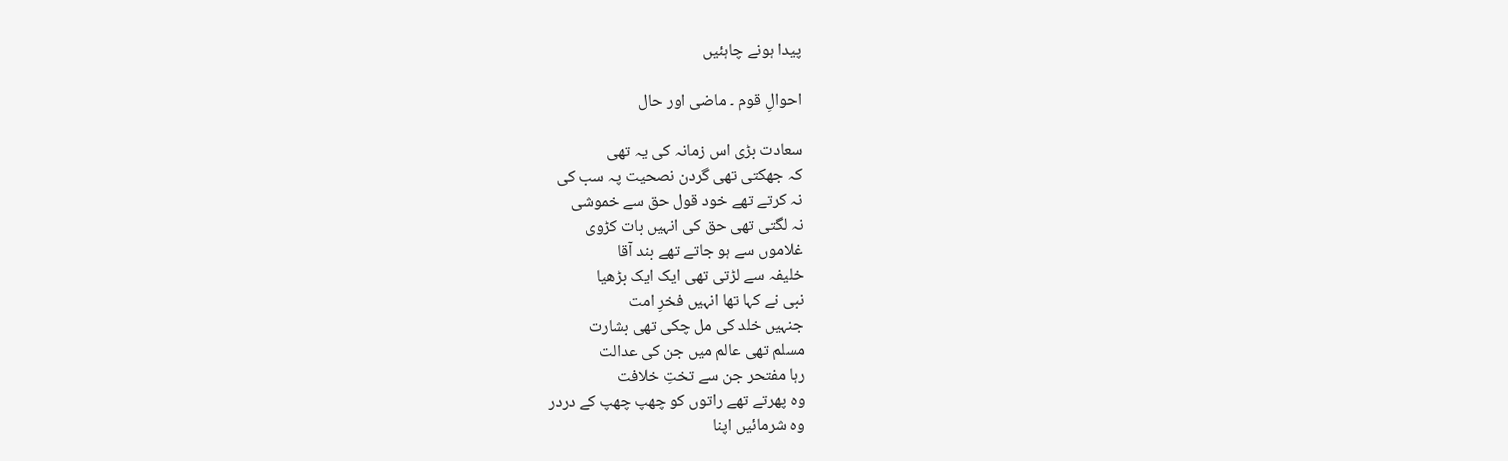پيدا ہونے چاہئيں

احوالِ قوم ۔ ماضی اور حال

سعادت بڑی اس زمانہ کی یہ تھی
کہ جھکتی تھی گردن نصحیت پہ سب کی
نہ کرتے تھے خود قول حق سے خموشی
نہ لگتی تھی حق کی انہیں بات کڑوی
غلاموں سے ہو جاتے تھے بند آقا
خلیفہ سے لڑتی تھی ایک ایک بڑھیا
نبی نے کہا تھا انہیں فخرِ امت
جنہیں خلد کی مل چکی تھی بشارت
مسلم تھی عالم میں جن کی عدالت
رہا مفتحر جن سے تختِ خلافت
وہ پھرتے تھے راتوں کو چھپ چھپ کے دردر
وہ شرمائیں اپنا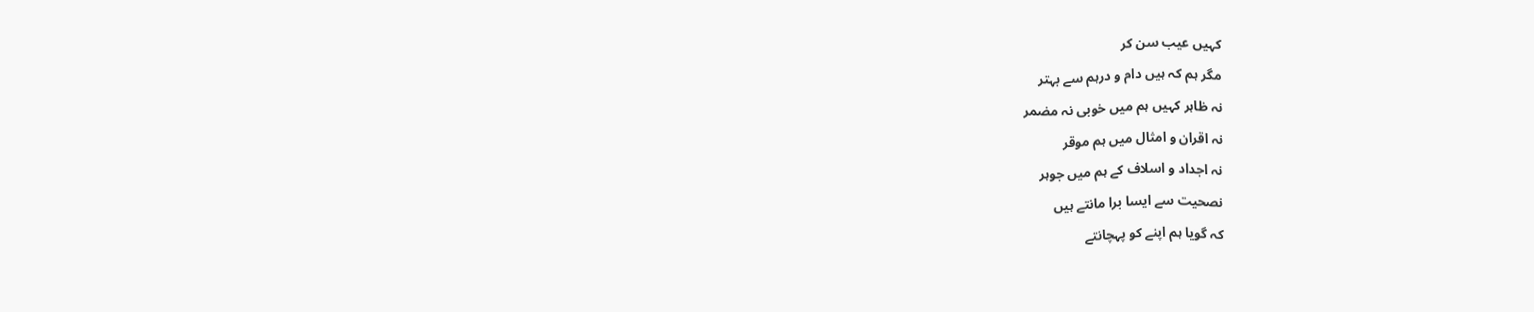کہیں عیب سن کر
مگر ہم کہ ہیں دام و درہم سے بہتر
نہ ظاہر کہیں ہم میں خوبی نہ مضمر
نہ اقران و امثال میں ہم موقر
نہ اجداد و اسلاف کے ہم میں جوہر
نصحیت سے ایسا برا مانتے ہیں
کہ گویا ہم اپنے کو پہچانتے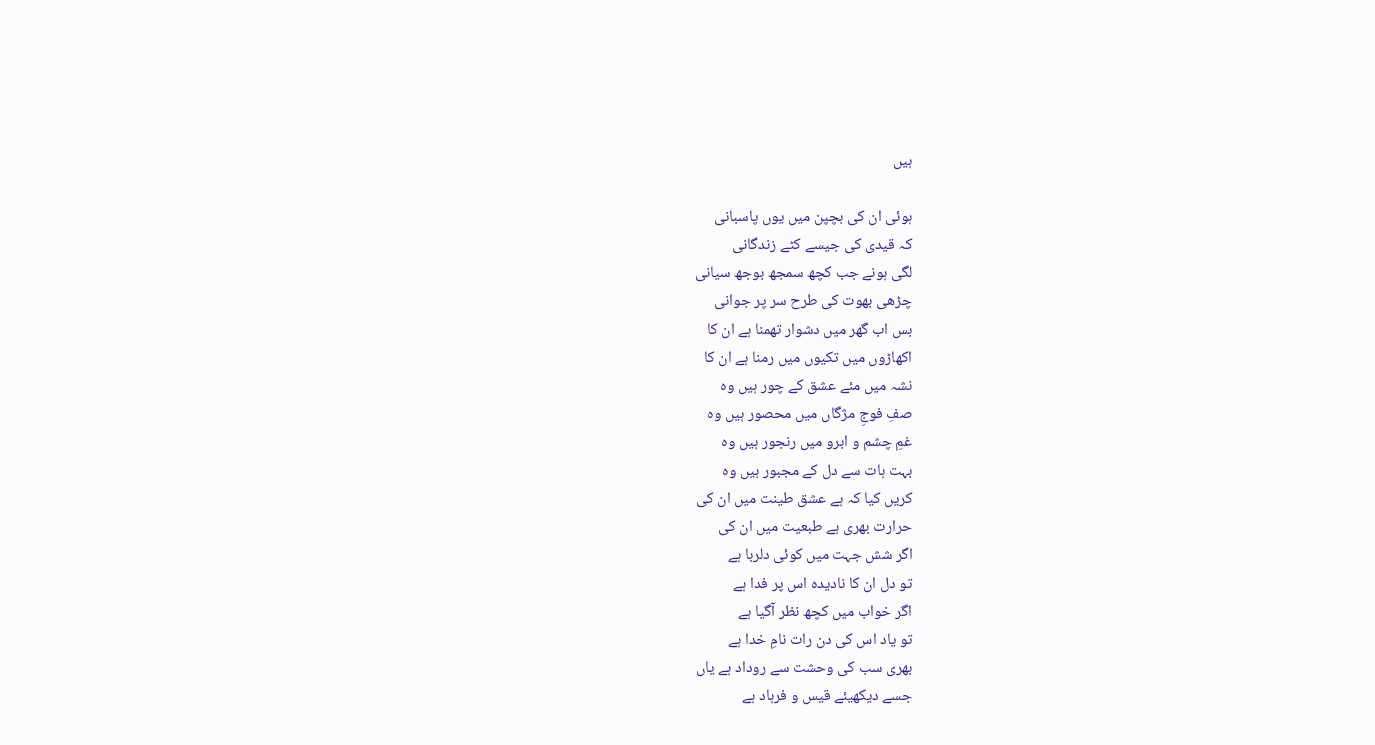ہیں

ہوئی ان کی بچپن میں یوں پاسبانی
کہ قیدی کی جیسے کٹے زندگانی
لگی ہونے جب کچھ سمجھ بوجھ سیانی
چڑھی بھوت کی طرح سر پر جوانی
بس اب گھر میں دشوار تھمنا ہے ان کا
اکھاڑوں میں تکیوں میں رمنا ہے ان کا
نشہ میں مئے عشق کے چور ہیں وہ
صفِ فوجِ مژگاں میں محصور ہیں وہ
غمِ چشم و ابرو میں رنجور ہیں وہ
بہت ہات سے دل کے مجبور ہیں وہ
کریں کیا کہ ہے عشق طینت میں ان کی
حرارت بھری ہے طبعیت میں ان کی
اگر شش جہت میں کوئی دلربا ہے
تو دل ان کا نادیدہ اس پر فدا ہے
اگر خواب میں کچھ نظر آگیا ہے
تو یاد اس کی دن رات نامِ خدا ہے
بھری سب کی وحشت سے روداد ہے یاں
جسے دیکھيئے قیس و فرہاد ہے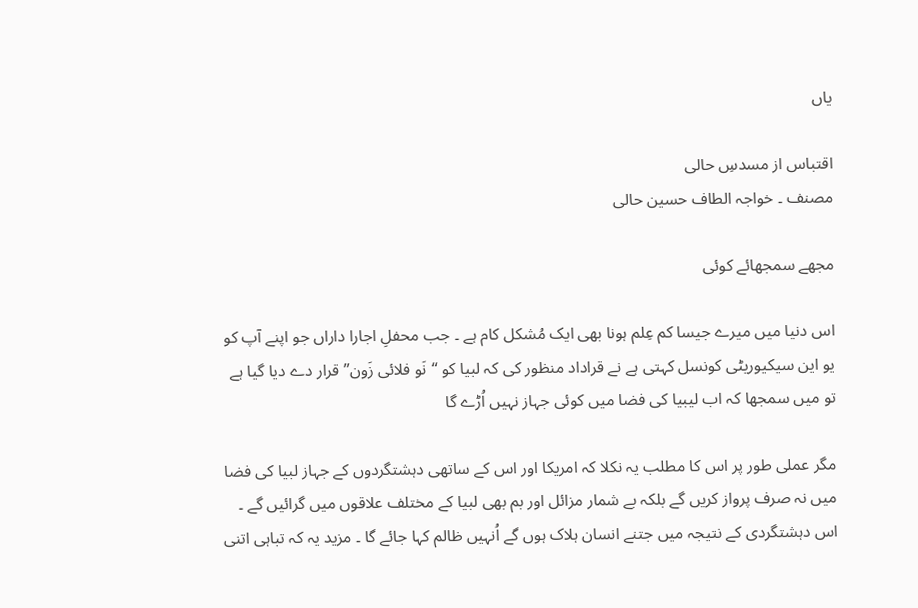یاں

اقتباس از مسدسِ حالی
مصنف ۔ خواجہ الطاف حسين حالی

مجھے سمجھائے کوئی

اس دنيا ميں ميرے جيسا کم عِلم ہونا بھی ايک مُشکل کام ہے ۔ جب محفلِ اجارا داراں جو اپنے آپ کو يو اين سيکيوريٹی کونسل کہتی ہے نے قراداد منظور کی کہ لبيا کو “نَو فلائی زَون” قرار دے ديا گيا ہے تو ميں سمجھا کہ اب ليبيا کی فضا ميں کوئی جہاز نہيں اُڑے گا

مگر عملی طور پر اس کا مطلب يہ نکلا کہ امريکا اور اس کے ساتھی دہشتگردوں کے جہاز لبيا کی فضا ميں نہ صرف پرواز کريں گے بلکہ بے شمار مزائل اور بم بھی لبيا کے مختلف علاقوں ميں گرائيں گے ۔ اس دہشتگردی کے نتيجہ ميں جتنے انسان ہلاک ہوں گے اُنہيں ظالم کہا جائے گا ۔ مزيد يہ کہ تباہی اتنی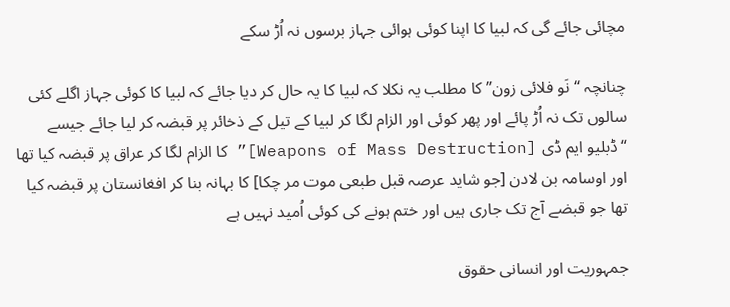مچائی جائے گی کہ لبيا کا اپنا کوئی ہوائی جہاز برسوں نہ اُڑ سکے

چنانچہ “نَو فلائی زون” کا مطلب يہ نکلا کہ لبيا کا يہ حال کر ديا جائے کہ لبيا کا کوئی جہاز اگلے کئی سالوں تک نہ اُڑ پائے اور پھر کوئی اور الزام لگا کر لبيا کے تيل کے ذخائر پر قبضہ کر ليا جائے جيسے “ڈبليو ايم ڈی [Weapons of Mass Destruction]” کا الزام لگا کر عراق پر قبضہ کيا تھا اور اوسامہ بن لادن [جو شايد عرصہ قبل طبعی موت مر چکا] کا بہانہ بنا کر افغانستان پر قبضہ کيا تھا جو قبضے آج تک جاری ہيں اور ختم ہونے کی کوئی اُميد نہيں ہے

جمہوريت اور انسانی حقوق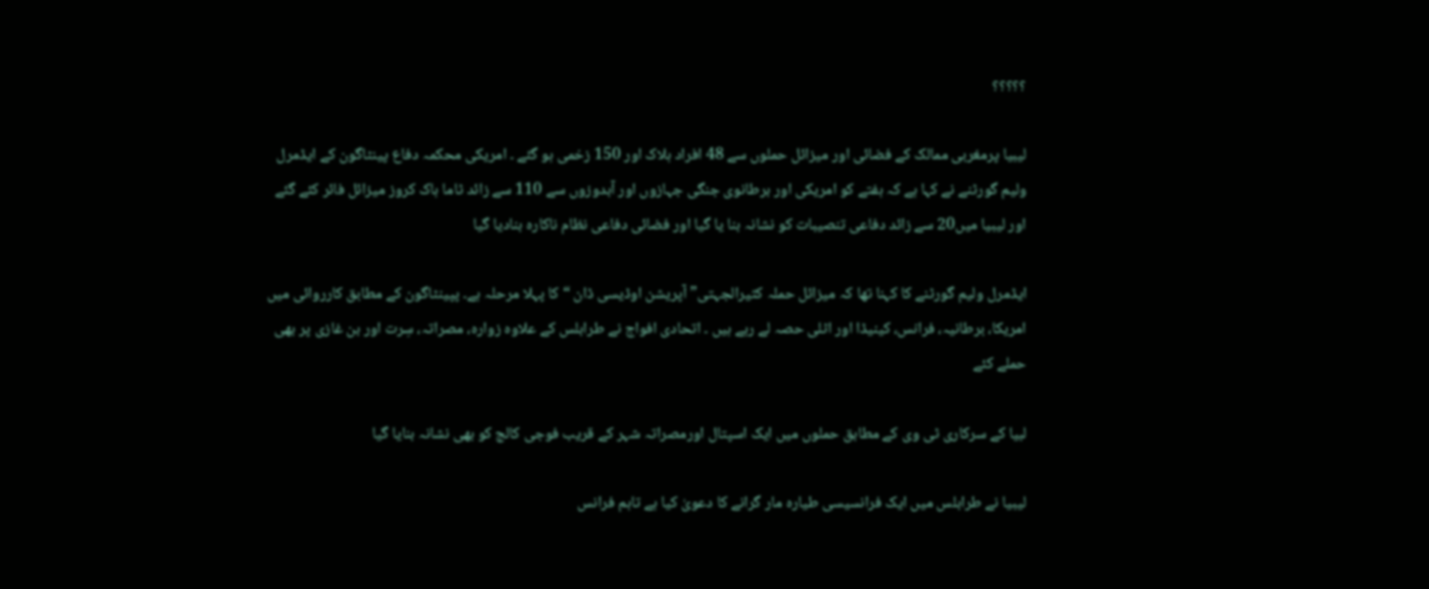؟؟؟؟؟

لیبیا پرمغربی ممالک کے فضائی اور میزائل حملوں سے 48 افراد ہلاک اور 150 زخمی ہو گئے ۔ امریکی محکمہ دفاع پینٹاگون کے ایڈمرل ولیم گورٹنے نے کہا ہے کہ ہفتے کو امریکی اور برطانوی جنگی جہازوں اور آبدوزوں سے 110 سے زائد ٹاما ہاک کروز میزائل فائر کئے گئے اور لیبیا میں20 سے زائد دفاعی تنصیبات کو نشانہ بنا یا گیا اور فضائی دفاعی نظام ناکارہ بنادیا گیا

ایڈمرل ولیم گورٹنے کا کہنا تھا کہ میزائل حملہ کثیرالجہتی”آپریشن اوڈیسی ڈان “کا پہلا مرحلہ ہے۔ پپینٹاگون کے مطابق کارروائی میں امریکا، برطانیہ، فرانس، کینیڈا اور اٹلی حصہ لے رہے ہیں ۔ اتحادی افواج نے طرابلس کے علاوہ زوارہ، مصراتہ، سِرت اور بن غازی پر بھی حملے کئے

لبيا کے سرکاری ٹی وی کے مطابق حملوں میں ایک اسپتال اورمصراتہ شہر کے قریب فوجی کالج کو بھی نشانہ بنایا گیا

لیبیا نے طرابلس میں ایک فرانسیسی طیارہ مار گرانے کا دعویٰ کیا ہے تاہم فرانس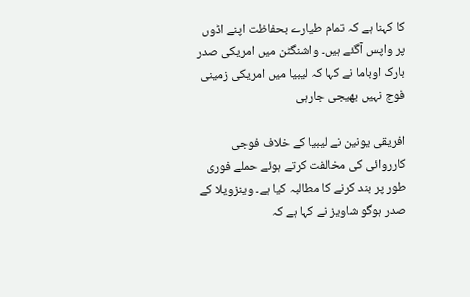کا کہنا ہے کہ تمام طیارے بحفاظت اپنے اڈوں پر واپس آگئے ہیں۔ واشنگٹن میں امریکی صدر بارک اوباما نے کہا کہ لیبیا میں امریکی زمینی فوج نہیں بھیجی جارہی

افریقی یونین نے لیبیا کے خلاف فوجی کارروائی کی مخالفت کرتے ہوئے حملے فوری طور پر بند کرنے کا مطالبہ کیا ہے۔ وینزویلا کے صدر ہوگو شاویز نے کہا ہے کہ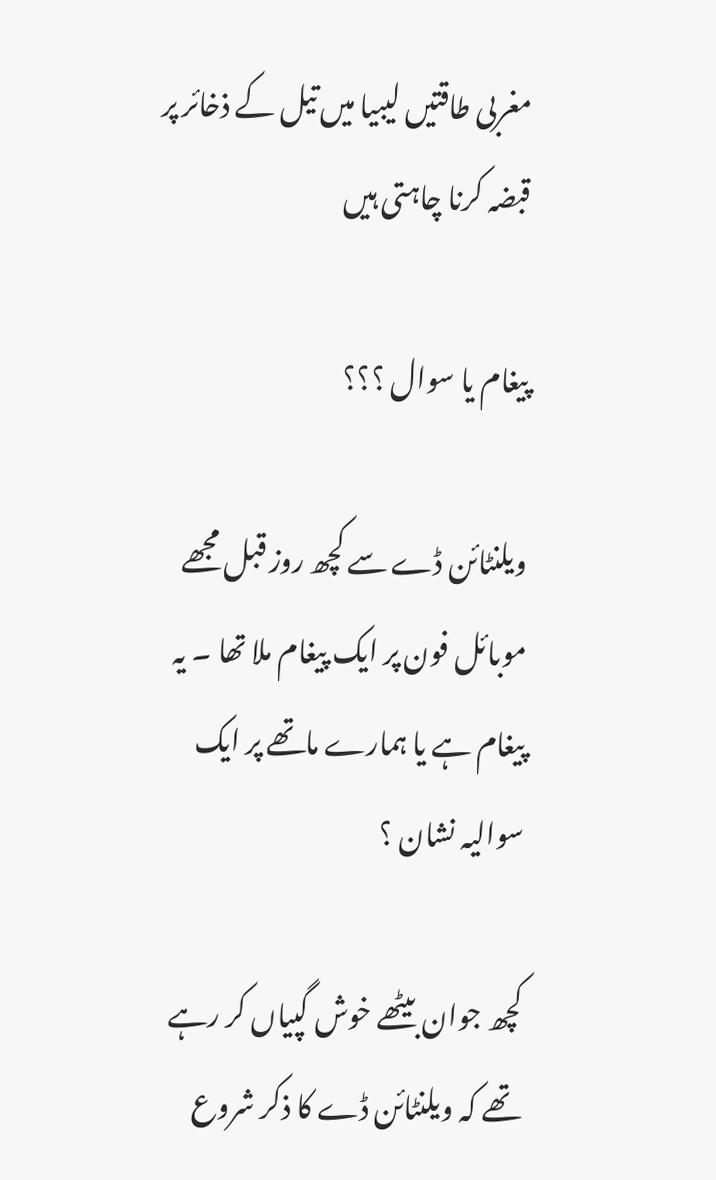مغربی طاقتیں لیبیا میں تیل کے ذخائر پر قبضہ کرنا چاہتی ہیں

پيغام يا سوال ؟؟؟

ويلنٹائن ڈے سے کچھ روز قبل مجھے موبائل فون پر ايک پيغام ملا تھا ۔ يہ پيغام ہے يا ہمارے ماتھے پر ايک سواليہ نشان ؟

کچھ جوان بيٹھے خوش گپياں کر رہے تھے کہ ويلنٹائن ڈے کا ذکر شروع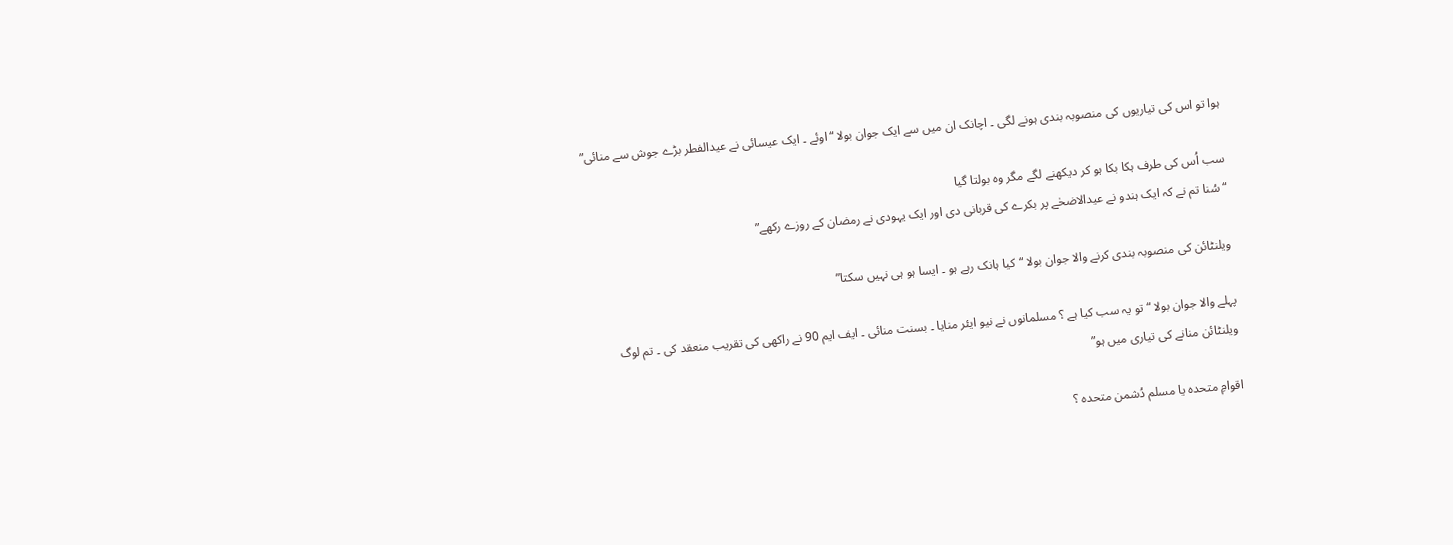ہوا تو اس کی تياريوں کی منصوبہ بندی ہونے لگی ۔ اچانک ان ميں سے ايک جوان بولا “اوئے ۔ ايک عيسائی نے عيدالفطر بڑے جوش سے منائی”

سب اُس کی طرف ہکا بکا ہو کر ديکھنے لگے مگر وہ بولتا گيا
“سُنا تم نے کہ ايک ہندو نے عيدالاضحٰے پر بکرے کی قربانی دی اور ايک يہودی نے رمضان کے روزے رکھے”

ويلنٹائن کی منصوبہ بندی کرنے والا جوان بولا “کيا ہانک رہے ہو ۔ ايسا ہو ہی نہيں سکتا”

پہلے والا جوان بولا “تو يہ سب کيا ہے ؟ مسلمانوں نے نيو ايئر منايا ۔ بسنت منائی ۔ ايف ايم 90 نے راکھی کی تقريب منعقد کی ۔ تم لوگ ويلنٹائن منانے کی تياری ميں ہو”

اقوامِ متحدہ يا مسلم دُشمن متحدہ ؟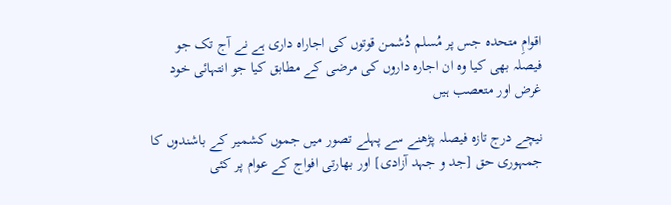اقوامِ متحدہ جس پر مُسلم دُشمن قوتوں کی اجاراہ داری ہے نے آج تک جو فيصلہ بھی کيا وہ ان اجارہ داروں کی مرضی کے مطابق کيا جو انتہائی خود غرض اور متعصب ہيں

نيچے درج تازہ فيصلہ پڑھنے سے پہلے تصور ميں جموں کشمير کے باشندوں کا جمہوری حق [جد و جہد آزادی] اور بھارتی افواج کے عوام پر کئی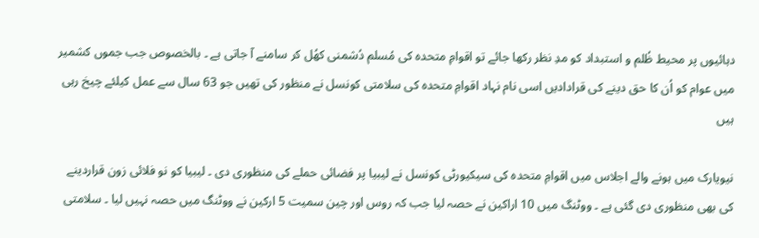دہائيوں پر محيط ظُلم و استبداد کو مدِ نظر رکھا جائے تو اقوامِ متحدہ کی مُسلم دُشمنی کھُل کر سامنے آ جاتی ہے ۔ بالخصوص جب جموں کشمير ميں عوام کو اُن کا حق دينے کی قراداديں اسی نام نہاد اقوامِ متحدہ کی سلامتی کونسل نے منظور کی تھيں جو 63 سال سے عمل کيلئے چيخ رہی ہيں

نیویارک میں ہونے والے اجلاس میں اقوامِ متحدہ کی سیکیورٹی کونسل نے لیبیا پر فضائی حملے کی منظوری دی ۔ لیبیا کو نو فلائی زون قراردینے کی بھی منظوری دی گئی ہے ۔ ووٹنگ میں 10 اراکين نے حصہ لیا جب کہ روس اور چین سمیت 5 ارکين نے ووٹنگ میں حصہ نہیں لیا ۔ سلامتی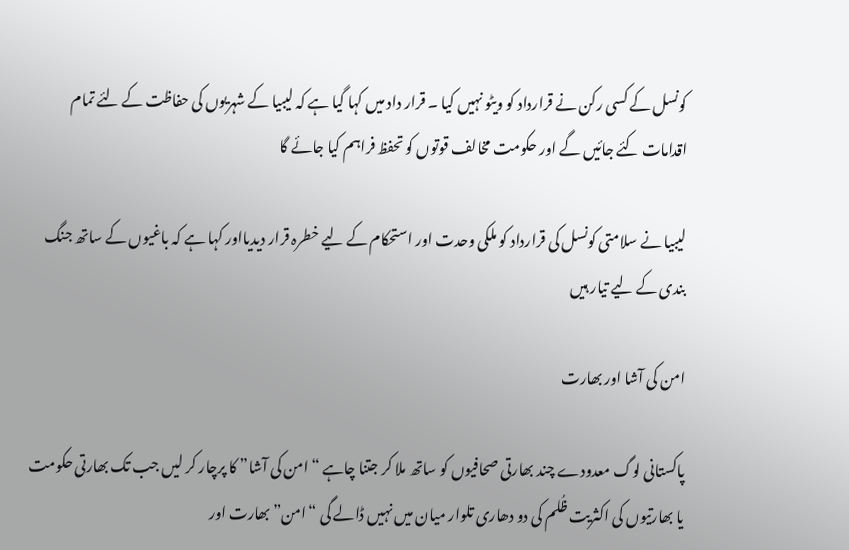کونسل کے کسی رکن نے قرارداد کو ویٹو نہیں کیا ۔ قرار داد میں کہا گیا ہے کہ لیبیا کے شہریوں کی حفاظت کے لئے تمام اقدامات کئے جائیں گے اور حکومت مخالف قوتوں کو تحفظ فراہم کیا جائے گا

لیبیا نے سلامتی کونسل کی قرارداد کو ملکی وحدت اور استحکام کے لیے خطرہ قرار دیدیااور کہا ہے کہ باغیوں کے ساتھ جنگ بندی کے لیے تیار ہیں

امن کی آشا اور بھارت

پاکستانی لوگ معدودے چند بھارتی صحافيوں کو ساتھ ملا کر جتنا چاہے “امن کی آشا” کا پرچار کر ليں جب تک بھارتی حکومت يا بھارتيوں کی اکثريت ظُلم کی دو دھاری تلوار ميان ميں نہيں ڈالے گی “امن” بھارت اور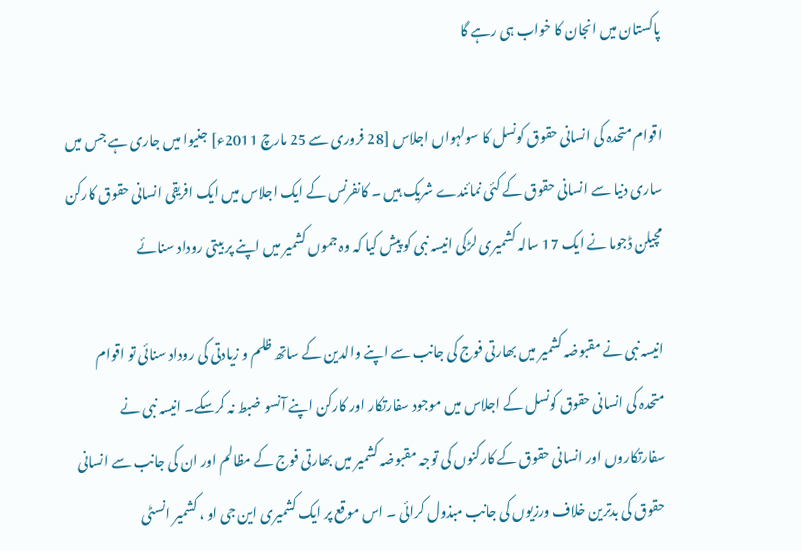پاکستان ميں انجان کا خواب ہی رہے گا

اقوام متحدہ کی انسانی حقوق کونسل کا سولہواں اجلاس [28 فروری سے 25 مارچ 2011ء] جنیوا ميں جاری ہے جس ميں ساری دنيا سے انسانی حقوق کے کئی نمائندے شريک ہيں ۔ کانفرنس کے ايک اجلاس ميں ایک افریقی انسانی حقوق کارکن مچیلن ڈجوما نے ايک 17 سالہ کشمیری لڑکی انیسہ نبی کو پيش کيا کہ وہ جموں کشمير ميں اپنے پر بيتی روداد سنائے

انیسہ نبی نے مقبوضہ کشمیر میں بھارتی فوج کی جانب سے اپنے والدین کے ساتھ ظلم و زیادتی کی روداد سنائی تو اقوام متحدہ کی انسانی حقوق کونسل کے اجلاس میں موجود سفارتکار اور کارکن اپنے آنسو ضبط نہ کرسکے۔ انیسہ نبی نے سفارتکاروں اور انسانی حقوق کے کارکنوں کی توجہ مقبوضہ کشمیر میں بھارتی فوج کے مظالم اور ان کی جانب سے انسانی حقوق کی بدترین خلاف ورزیوں کی جانب مبذول کرائی ۔ اس موقع پر ایک کشمیری این جی او ، کشمیر انسٹی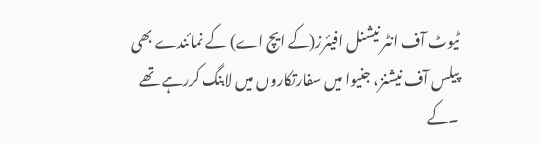ٹیوٹ آف انٹر نیشنل افیئرز(کے ایچ اے) کے نمائندے بھی پیلس آف نیشنز، جنیوا میں سفارتکاروں میں لابنگ کررہے تھے ۔کے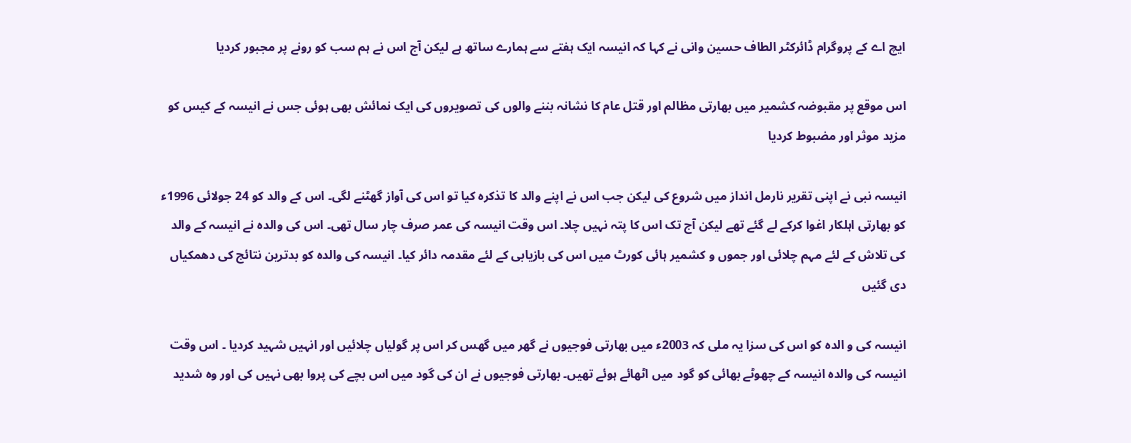ایچ اے کے پروگرام ڈائرکٹر الطاف حسین وانی نے کہا کہ انیسہ ایک ہفتے سے ہمارے ساتھ ہے لیکن آج اس نے ہم سب کو رونے پر مجبور کردیا

اس موقع پر مقبوضہ کشمیر میں بھارتی مظالم اور قتل عام کا نشانہ بننے والوں کی تصویروں کی ایک نمائش بھی ہوئی جس نے انیسہ کے کیس کو مزید موثر اور مضبوط کردیا

انیسہ نبی نے اپنی تقریر نارمل انداز میں شروع کی لیکن جب اس نے اپنے والد کا تذکرہ کیا تو اس کی آواز گھٹنے لگی۔ اس کے والد کو 24 جولائی 1996ء کو بھارتی اہلکار اغوا کرکے لے گئے تھے لیکن آج تک اس کا پتہ نہیں چلا۔ اس وقت انیسہ کی عمر صرف چار سال تھی۔ اس کی والدہ نے انیسہ کے والد کی تلاش کے لئے مہم چلائی اور جموں و کشمیر ہائی کورٹ میں اس کی بازیابی کے لئے مقدمہ دائر کیا۔ انیسہ کی والدہ کو بدترین نتائج کی دھمکیاں دی گئیں

انیسہ کی و الدہ کو اس کی سزا یہ ملی کہ 2003ء میں بھارتی فوجیوں نے گھر میں گھس کر اس پر گولیاں چلائیں اور انہیں شہید کردیا ۔ اس وقت انیسہ کی والدہ انیسہ کے چھوٹے بھائی کو گود میں اٹھائے ہوئے تھیں۔ بھارتی فوجیوں نے ان کی گود میں اس بچے کی پروا بھی نہیں کی اور وہ شدید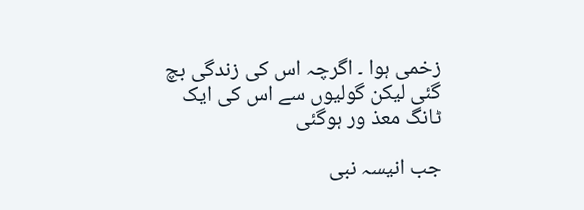زخمی ہوا ۔ اگرچہ اس کی زندگی بچ گئی لیکن گولیوں سے اس کی ایک ٹانگ معذ ور ہوگئی

جب انیسہ نبی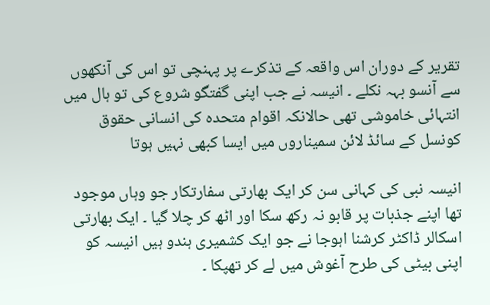تقریر کے دوران اس واقعہ کے تذکرے پر پہنچی تو اس کی آنکھوں سے آنسو بہہ نکلے ۔ انیسہ نے جب اپنی گفتگو شروع کی تو ہال میں انتہائی خاموشی تھی حالانکہ اقوام متحدہ کی انسانی حقوق کونسل کے سائڈ لائن سمیناروں میں ایسا کبھی نہیں ہوتا

انیسہ نبی کی کہانی سن کر ایک بھارتی سفارتکار جو وہاں موجود تھا اپنے جذبات پر قابو نہ رکھ سکا اور اٹھ کر چلا گیا ۔ ایک بھارتی اسکالر ڈاکٹر کرشنا اہوجا نے جو ایک کشمیری ہندو ہیں انیسہ کو اپنی بیٹی کی طرح آغوش میں لے کر تھپکا ۔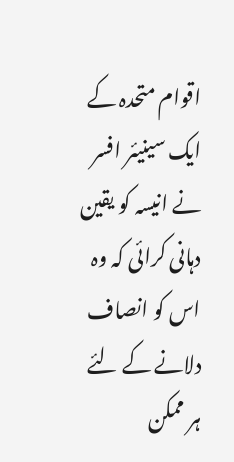اقوام متحدہ کے ایک سینیئر افسر نے انیسہ کو یقین دہانی کرائی کہ وہ اس کو انصاف دلانے کے لئے ہر ممکن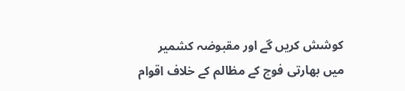کوشش کریں گے اور مقبوضہ کشمیر میں بھارتی فوج کے مظالم کے خلاف اقوام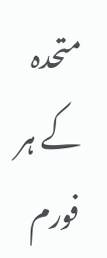متحدہ کے ہر فورم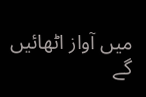میں آواز اٹھائیں گے